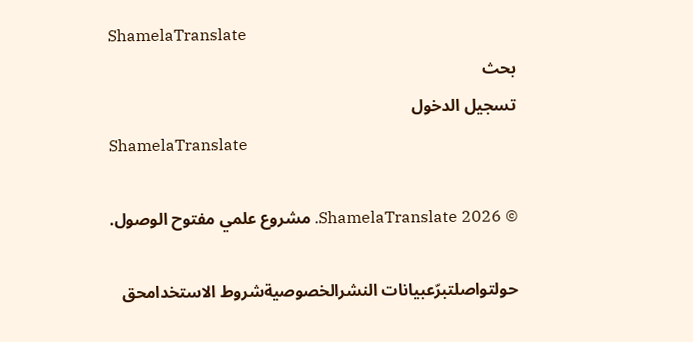ShamelaTranslate
بحث
تسجيل الدخول
ShamelaTranslate

© 2026 ShamelaTranslate. مشروع علمي مفتوح الوصول.

حولتواصلتبرّعبيانات النشرالخصوصيةشروط الاستخدامحق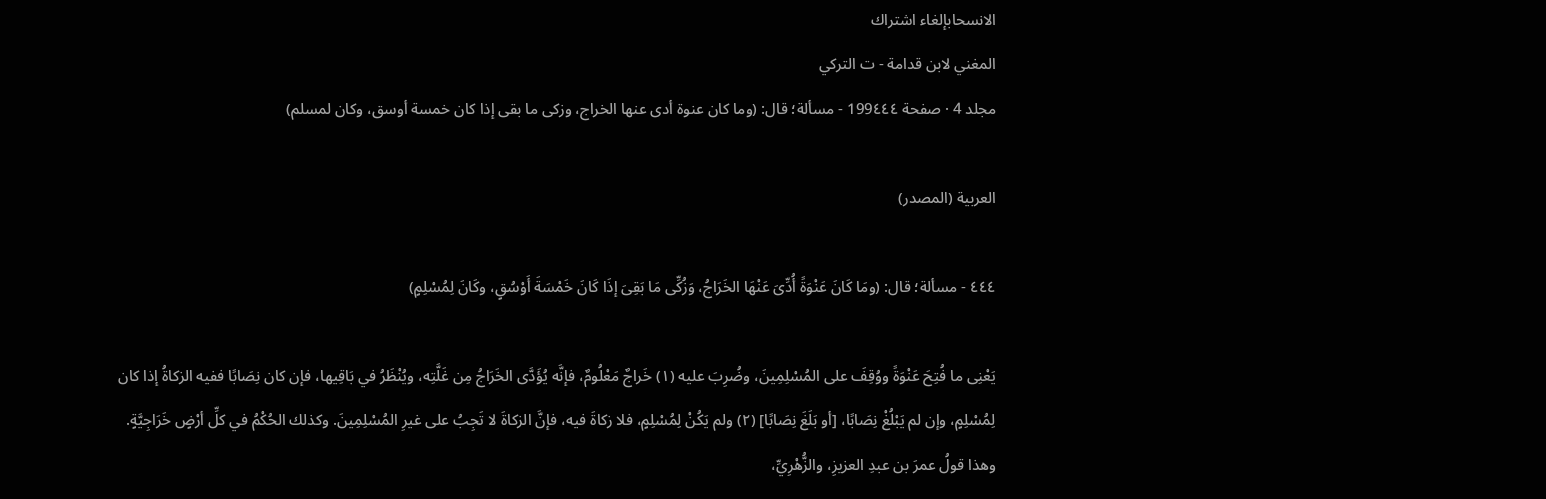الانسحابإلغاء اشتراك
المغني لابن قدامة - ت التركي
مجلد 4 · صفحة 199٤٤٤ - مسألة؛ قال: (وما كان عنوة أدى عنها الخراج، وزكى ما بقى إذا كان خمسة أوسق، وكان لمسلم)

العربية (المصدر)

٤٤٤ - مسألة؛ قال: (ومَا كَانَ عَنْوَةً أُدِّىَ عَنْهَا الخَرَاجُ، وَزُكِّى مَا بَقِىَ إذَا كَانَ خَمْسَةَ أَوْسُقٍ، وكَانَ لِمُسْلِمٍ)

يَعْنِى ما فُتِحَ عَنْوَةً ووُقِفَ على المُسْلِمِينَ، وضُرِبَ عليه (١) خَراجٌ مَعْلُومٌ، فإنَّه يُؤَدَّى الخَرَاجُ مِن غَلَّتِه، ويُنْظَرُ في بَاقِيها، فإن كان نِصَابًا ففيه الزكاةُ إذا كان لِمُسْلِمٍ، وإن لم يَبْلُغْ نِصَابًا، [أو بَلَغَ نِصَابًا] (٢) ولم يَكُنْ لِمُسْلِمٍ، فلا زكاةَ فيه، فإنَّ الزكاةَ لا تَجِبُ على غيرِ المُسْلِمِينَ. وكذلك الحُكْمُ في كلِّ أرْضٍ خَرَاجِيَّةٍ. وهذا قولُ عمرَ بن عبدِ العزيزِ، والزُّهْرِيِّ،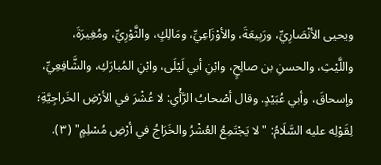ويحيى الأنْصَارِيِّ، ورَبِيعَةَ، والأوْزَاعِيِّ، ومَالِكٍ، والثَّوْرِيِّ، ومُغِيرَةَ، واللَّيْثِ، والحسنِ بن صالِحٍ، وابْنِ أبي لَيْلَى، وابْنِ المُبارَكِ، والشَّافِعِيِّ، وإسحاقَ، وأبي عُبَيْدٍ. وقال أصْحابُ الرَّأْىِ: لا عُشْرَ في الأرْضِ الخَراجِيَّةِ؛ لِقَوْلِه عليه السَّلَامُ: "لا يَجْتَمِعُ العُشْرُ والخَرَاجُ في أرْضِ مُسْلِمٍ" (٣).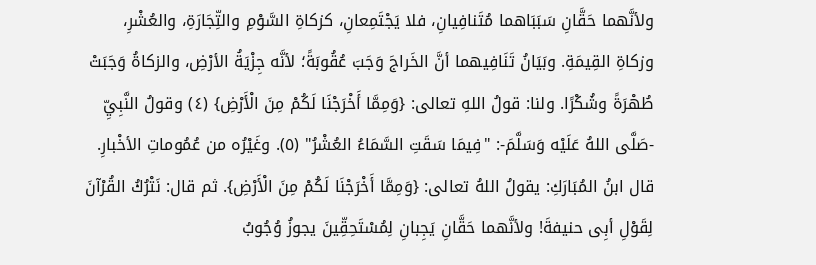ولأنَّهما حَقَّانِ سَبَبَاهما مُتَنافِيانِ، فلا يَجْتَمِعانِ، كزكاةِ السَّوْمِ والتِّجَارَةِ، والعُشْرِ، وزكاةِ القِيمَةِ. وبَيَانُ تَنَافِيهما أنَّ الخَراجَ وَجَبَ عُقُوبَةً؛ لأنَّه جِزْيَةُ الأرْضِ، والزكاةُ وَجَبَتْ طُهْرَةً وشُكْرًا. ولنا: قولُ اللهِ تعالى: {وَمِمَّا أَخْرَجْنَا لَكُمْ مِنَ الْأَرْضِ} (٤) وقولُ النَّبِيِّ -صَلَّى اللهُ عَلَيْه وَسَلَّمَ-: "فِيمَا سَقَتِ السَّمَاءُ العُشْرُ" (٥). وغَيْرُه من عُمُوماتِ الأخْبارِ. قال ابنُ المُبَارَكِ: يقولُ اللهُ تعالى: {وَمِمَّا أَخْرَجْنَا لَكُمْ مِنَ الْأَرْضِ}. ثم قال: نَتْرُكُ القُرْآنَ لِقَوْلِ أبِى حنيفةَ! ولأنَّهما حَقَّانِ يَجِبانِ لِمُسْتَحِقِّينَ يجوزُ وُجُوبُ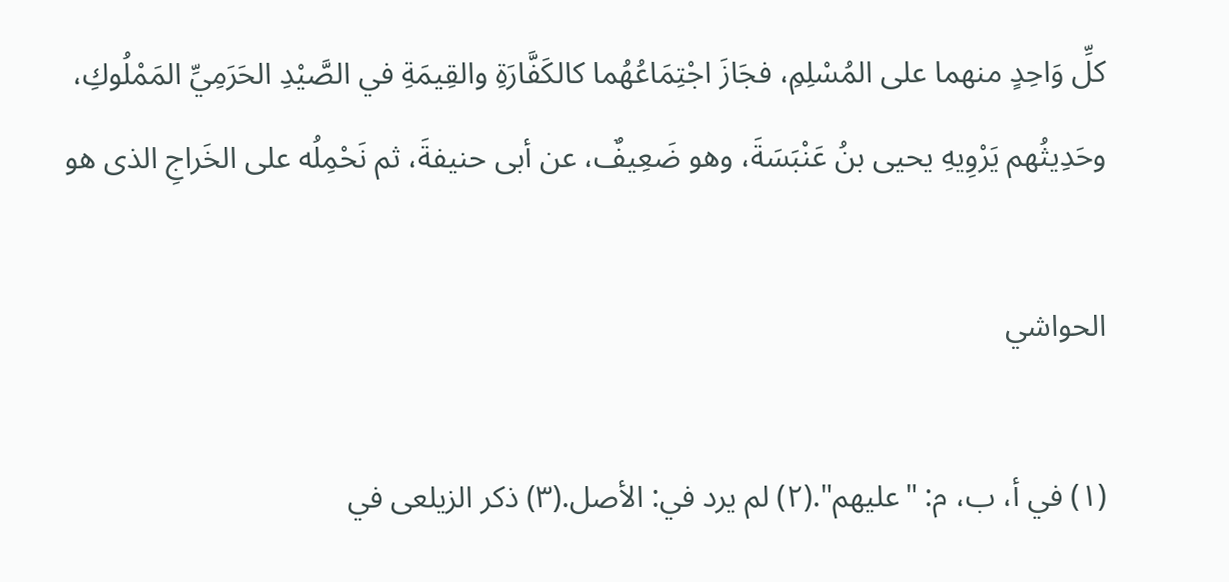كلِّ وَاحِدٍ منهما على المُسْلِمِ، فجَازَ اجْتِمَاعُهُما كالكَفَّارَةِ والقِيمَةِ في الصَّيْدِ الحَرَمِيِّ المَمْلُوكِ، وحَدِيثُهم يَرْوِيهِ يحيى بنُ عَنْبَسَةَ، وهو ضَعِيفٌ، عن أبى حنيفةَ، ثم نَحْمِلُه على الخَراجِ الذى هو

الحواشي

(١) في أ، ب، م: "عليهم".(٢) لم يرد في: الأصل.(٣) ذكر الزيلعى في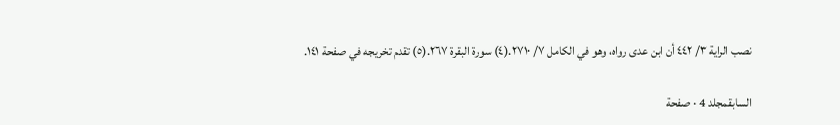نصب الراية ٣/ ٤٤٢ أن ابن عدى رواه، وهو في الكامل ٧/ ٢٧١٠.(٤) سورة البقرة ٢٦٧.(٥) تقدم تخريجه في صفحة ١٤١.

السابقمجلد 4 · صفحة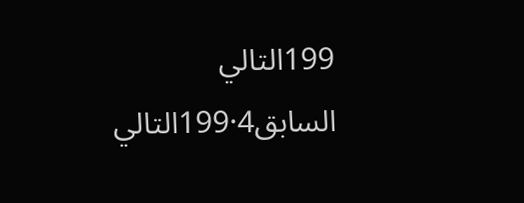199التالي
السابق4·199التالي